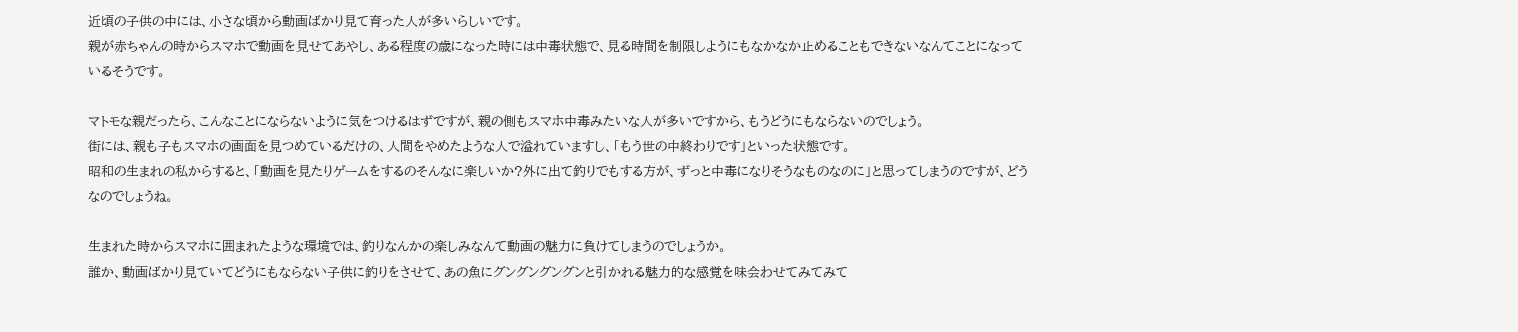近頃の子供の中には、小さな頃から動画ばかり見て育った人が多いらしいです。
親が赤ちゃんの時からスマホで動画を見せてあやし、ある程度の歳になった時には中毒状態で、見る時間を制限しようにもなかなか止めることもできないなんてことになっているそうです。

マトモな親だったら、こんなことにならないように気をつけるはずですが、親の側もスマホ中毒みたいな人が多いですから、もうどうにもならないのでしょう。
街には、親も子もスマホの画面を見つめているだけの、人間をやめたような人で溢れていますし、「もう世の中終わりです」といった状態です。
昭和の生まれの私からすると、「動画を見たりゲームをするのそんなに楽しいか?外に出て釣りでもする方が、ずっと中毒になりそうなものなのに」と思ってしまうのですが、どうなのでしょうね。

生まれた時からスマホに囲まれたような環境では、釣りなんかの楽しみなんて動画の魅力に負けてしまうのでしょうか。
誰か、動画ばかり見ていてどうにもならない子供に釣りをさせて、あの魚にグングングングンと引かれる魅力的な感覚を味会わせてみてみて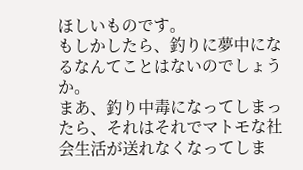ほしいものです。
もしかしたら、釣りに夢中になるなんてことはないのでしょうか。
まあ、釣り中毒になってしまったら、それはそれでマトモな社会生活が送れなくなってしま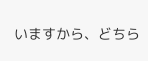いますから、どちら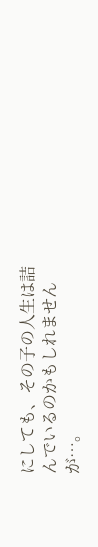にしても、その子の人生は詰んでいるのかもしれませんが…。